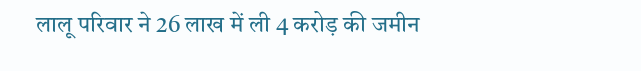लालू परिवार ने 26 लाख में ली 4 करोड़ की जमीन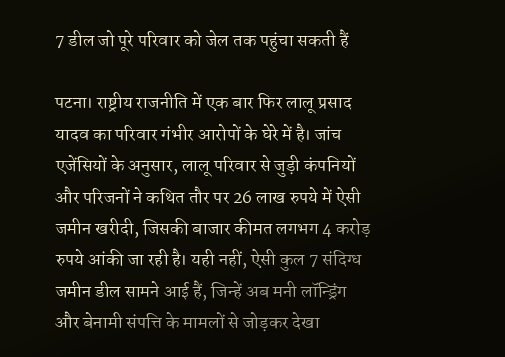7 डील जो पूरे परिवार को जेल तक पहुंचा सकती हैं

पटना। राष्ट्रीय राजनीति में एक बार फिर लालू प्रसाद यादव का परिवार गंभीर आरोपों के घेरे में है। जांच एजेंसियों के अनुसार, लालू परिवार से जुड़ी कंपनियों और परिजनों ने कथित तौर पर 26 लाख रुपये में ऐसी जमीन खरीदी, जिसकी बाजार कीमत लगभग 4 करोड़ रुपये आंकी जा रही है। यही नहीं, ऐसी कुल 7 संदिग्ध जमीन डील सामने आई हैं, जिन्हें अब मनी लॉन्ड्रिंग और बेनामी संपत्ति के मामलों से जोड़कर देखा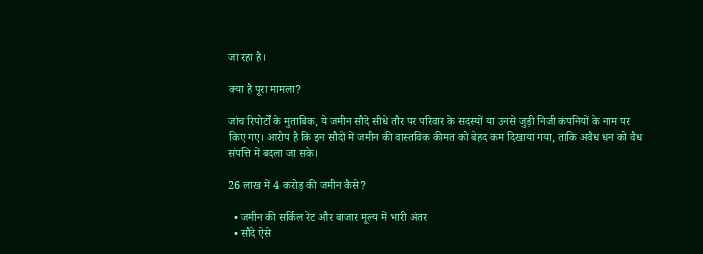जा रहा है।

क्या है पूरा मामला?

जांच रिपोर्टों के मुताबिक, ये जमीन सौदे सीधे तौर पर परिवार के सदस्यों या उनसे जुड़ी निजी कंपनियों के नाम पर किए गए। आरोप है कि इन सौदों में जमीन की वास्तविक कीमत को बेहद कम दिखाया गया, ताकि अवैध धन को वैध संपत्ति में बदला जा सके।

26 लाख में 4 करोड़ की जमीन कैसे?

  • जमीन की सर्किल रेट और बाजार मूल्य में भारी अंतर
  • सौदे ऐसे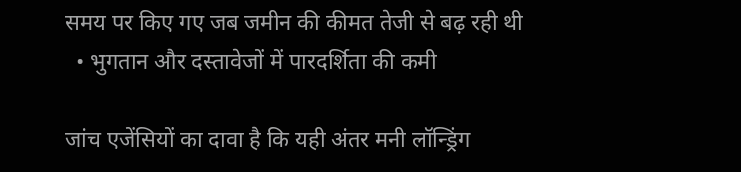समय पर किए गए जब जमीन की कीमत तेजी से बढ़ रही थी
  • भुगतान और दस्तावेजों में पारदर्शिता की कमी

जांच एजेंसियों का दावा है कि यही अंतर मनी लॉन्ड्रिंग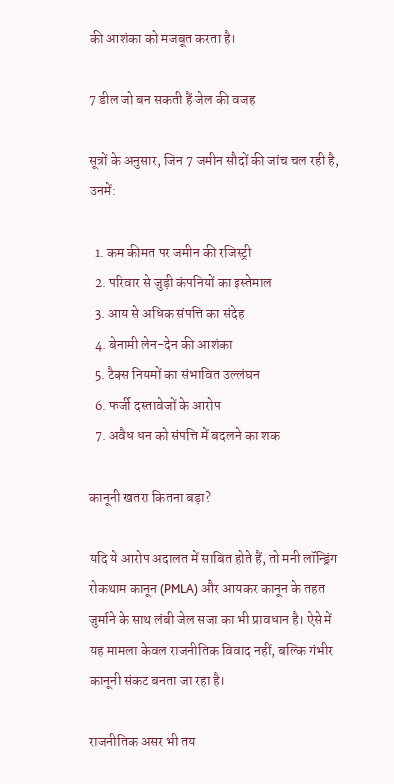की आशंका को मजबूत करता है।

7 डील जो बन सकती हैं जेल की वजह

सूत्रों के अनुसार, जिन 7 जमीन सौदों की जांच चल रही है, उनमें:

  1. कम कीमत पर जमीन की रजिस्ट्री
  2. परिवार से जुड़ी कंपनियों का इस्तेमाल
  3. आय से अधिक संपत्ति का संदेह
  4. बेनामी लेन-देन की आशंका
  5. टैक्स नियमों का संभावित उल्लंघन
  6. फर्जी दस्तावेजों के आरोप
  7. अवैध धन को संपत्ति में बदलने का शक

कानूनी खतरा कितना बड़ा?

यदि ये आरोप अदालत में साबित होते हैं, तो मनी लॉन्ड्रिंग रोकथाम कानून (PMLA) और आयकर कानून के तहत जुर्माने के साथ लंबी जेल सजा का भी प्रावधान है। ऐसे में यह मामला केवल राजनीतिक विवाद नहीं, बल्कि गंभीर कानूनी संकट बनता जा रहा है।

राजनीतिक असर भी तय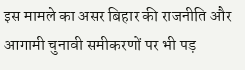इस मामले का असर बिहार की राजनीति और आगामी चुनावी समीकरणों पर भी पड़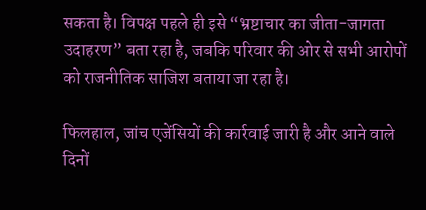सकता है। विपक्ष पहले ही इसे “भ्रष्टाचार का जीता-जागता उदाहरण” बता रहा है, जबकि परिवार की ओर से सभी आरोपों को राजनीतिक साजिश बताया जा रहा है।

फिलहाल, जांच एजेंसियों की कार्रवाई जारी है और आने वाले दिनों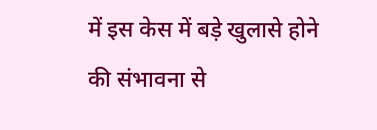में इस केस में बड़े खुलासे होने की संभावना से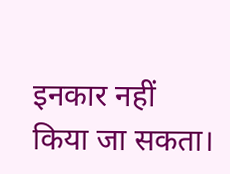इनकार नहीं किया जा सकता।